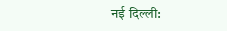नई दिल्ली: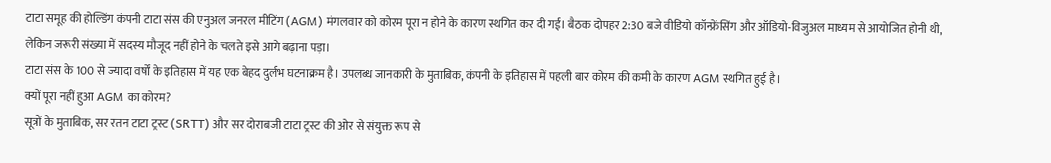टाटा समूह की होल्डिंग कंपनी टाटा संस की एनुअल जनरल मीटिंग (AGM) मंगलवार को कोरम पूरा न होने के कारण स्थगित कर दी गई। बैठक दोपहर 2:30 बजे वीडियो कॉन्फ्रेंसिंग और ऑडियो-विजुअल माध्यम से आयोजित होनी थी, लेकिन जरूरी संख्या में सदस्य मौजूद नहीं होने के चलते इसे आगे बढ़ाना पड़ा।
टाटा संस के 100 से ज्यादा वर्षों के इतिहास में यह एक बेहद दुर्लभ घटनाक्रम है। उपलब्ध जानकारी के मुताबिक, कंपनी के इतिहास में पहली बार कोरम की कमी के कारण AGM स्थगित हुई है।
क्यों पूरा नहीं हुआ AGM का कोरम?
सूत्रों के मुताबिक, सर रतन टाटा ट्रस्ट (SRTT) और सर दोराबजी टाटा ट्रस्ट की ओर से संयुक्त रूप से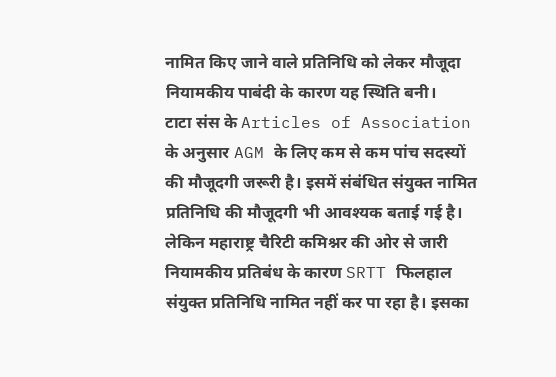नामित किए जाने वाले प्रतिनिधि को लेकर मौजूदा नियामकीय पाबंदी के कारण यह स्थिति बनी।
टाटा संस के Articles of Association के अनुसार AGM के लिए कम से कम पांच सदस्यों की मौजूदगी जरूरी है। इसमें संबंधित संयुक्त नामित प्रतिनिधि की मौजूदगी भी आवश्यक बताई गई है। लेकिन महाराष्ट्र चैरिटी कमिश्नर की ओर से जारी नियामकीय प्रतिबंध के कारण SRTT फिलहाल संयुक्त प्रतिनिधि नामित नहीं कर पा रहा है। इसका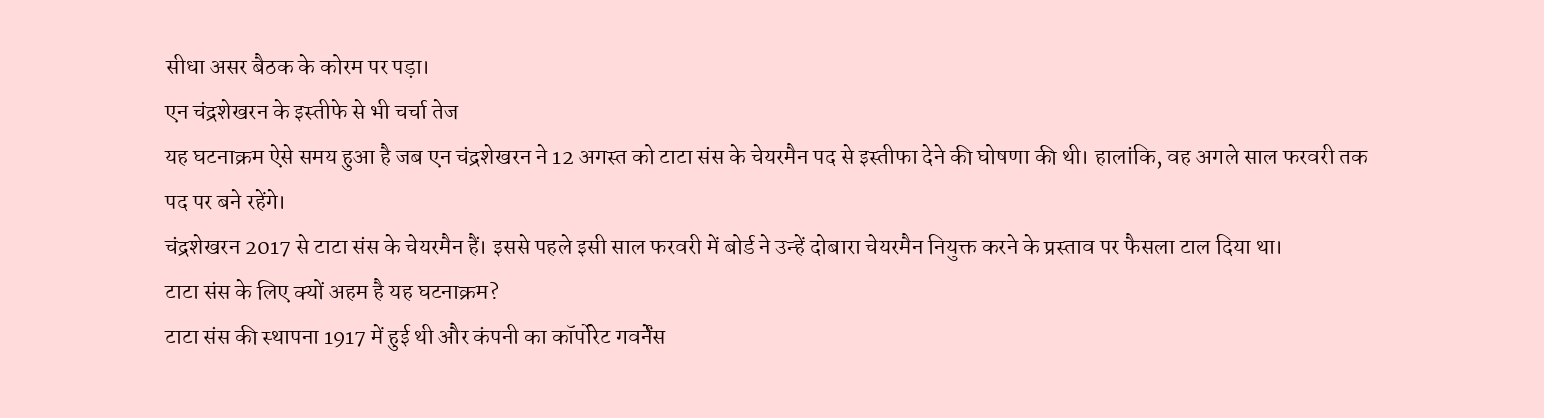सीधा असर बैठक के कोरम पर पड़ा।
एन चंद्रशेखरन के इस्तीफे से भी चर्चा तेज
यह घटनाक्रम ऐसे समय हुआ है जब एन चंद्रशेखरन ने 12 अगस्त को टाटा संस के चेयरमैन पद से इस्तीफा देने की घोषणा की थी। हालांकि, वह अगले साल फरवरी तक पद पर बने रहेंगे।
चंद्रशेखरन 2017 से टाटा संस के चेयरमैन हैं। इससे पहले इसी साल फरवरी में बोर्ड ने उन्हें दोबारा चेयरमैन नियुक्त करने के प्रस्ताव पर फैसला टाल दिया था।
टाटा संस के लिए क्यों अहम है यह घटनाक्रम?
टाटा संस की स्थापना 1917 में हुई थी और कंपनी का कॉर्पोरेट गवर्नेंस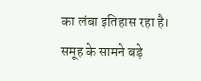का लंबा इतिहास रहा है। समूह के सामने बड़े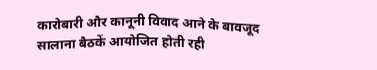कारोबारी और कानूनी विवाद आने के बावजूद सालाना बैठकें आयोजित होती रही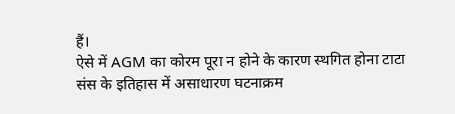हैं।
ऐसे में AGM का कोरम पूरा न होने के कारण स्थगित होना टाटा संस के इतिहास में असाधारण घटनाक्रम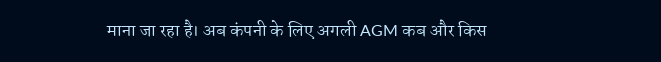माना जा रहा है। अब कंपनी के लिए अगली AGM कब और किस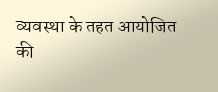व्यवस्था के तहत आयोजित की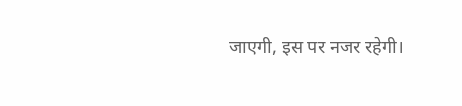जाएगी, इस पर नजर रहेगी।